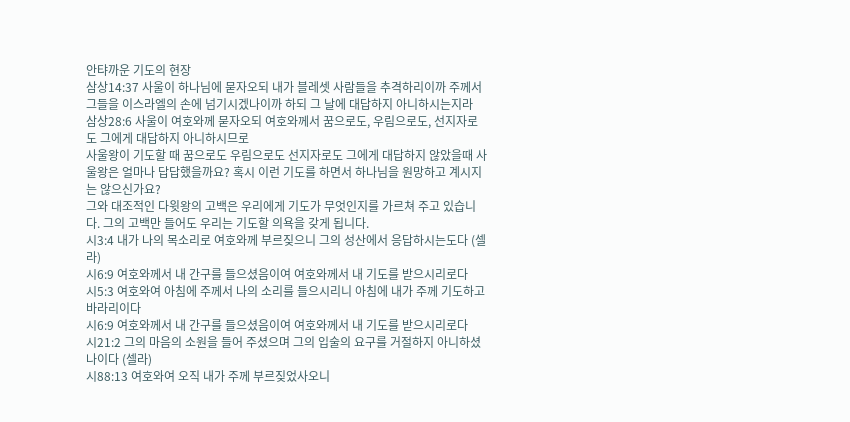안탸까운 기도의 현장
삼상14:37 사울이 하나님에 묻자오되 내가 블레셋 사람들을 추격하리이까 주께서 그들을 이스라엘의 손에 넘기시겠나이까 하되 그 날에 대답하지 아니하시는지라
삼상28:6 사울이 여호와께 묻자오되 여호와께서 꿈으로도, 우림으로도, 선지자로도 그에게 대답하지 아니하시므로
사울왕이 기도할 때 꿈으로도 우림으로도 선지자로도 그에게 대답하지 않았을때 사울왕은 얼마나 답답했을까요? 혹시 이런 기도를 하면서 하나님을 원망하고 계시지는 않으신가요?
그와 대조적인 다윗왕의 고백은 우리에게 기도가 무엇인지를 가르쳐 주고 있습니다. 그의 고백만 들어도 우리는 기도할 의욕을 갖게 됩니다.
시3:4 내가 나의 목소리로 여호와께 부르짖으니 그의 성산에서 응답하시는도다 (셀라)
시6:9 여호와께서 내 간구를 들으셨음이여 여호와께서 내 기도를 받으시리로다
시5:3 여호와여 아침에 주께서 나의 소리를 들으시리니 아침에 내가 주께 기도하고 바라리이다
시6:9 여호와께서 내 간구를 들으셨음이여 여호와께서 내 기도를 받으시리로다
시21:2 그의 마음의 소원을 들어 주셨으며 그의 입술의 요구를 거절하지 아니하셨나이다 (셀라)
시88:13 여호와여 오직 내가 주께 부르짖었사오니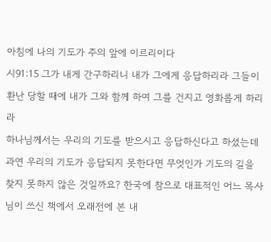아침에 나의 기도가 주의 앞에 이르리이다
시91:15 그가 내게 간구하리니 내가 그에게 응답하리라 그들이 환난 당할 때에 내가 그와 함께 하여 그를 건지고 영화롭게 하리라
하나님께서는 우리의 기도를 받으시고 응답하신다고 하셨는데 과연 우리의 기도가 응답되지 못한다면 무엇인가 기도의 길을 찾지 못하지 않은 것일까요? 한국에 참으로 대표적인 어느 목사님이 쓰신 책에서 오래전에 본 내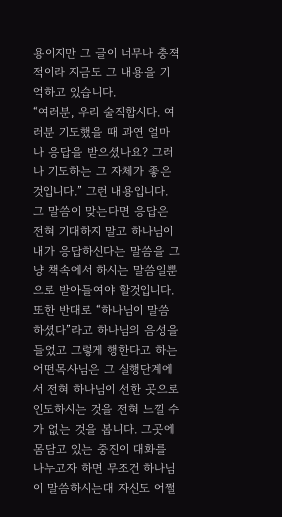용이지만 그 글이 너무나 충젹적이라 지금도 그 내용을 기억하고 있습니다.
“여러분, 우리 술직합시다. 여러분 기도했을 때 과연 얼마나 응답을 받으셨나요? 그러나 기도하는 그 자체가 좋은 것입니다.” 그런 내용입니다. 그 말씀이 맞는다면 응답은 전혀 기대하지 말고 하나님이 내가 응답하신다는 말씀을 그냥 책속에서 하시는 말씀일뿐으로 받아들여야 할것입니다.
또한 반대로 “하나님이 말씀하셨다”라고 하나님의 음성을 들었고 그렇게 행한다고 하는 어떤목사님은 그 실행단계에서 전혀 하나님이 선한 곳으로 인도하시는 것을 전혀 느낄 수가 없는 것을 봅니다. 그곳에 몸담고 있는 중진이 대화를 나누고자 하면 무조건 하나님이 말씀하시는대 자신도 어쩔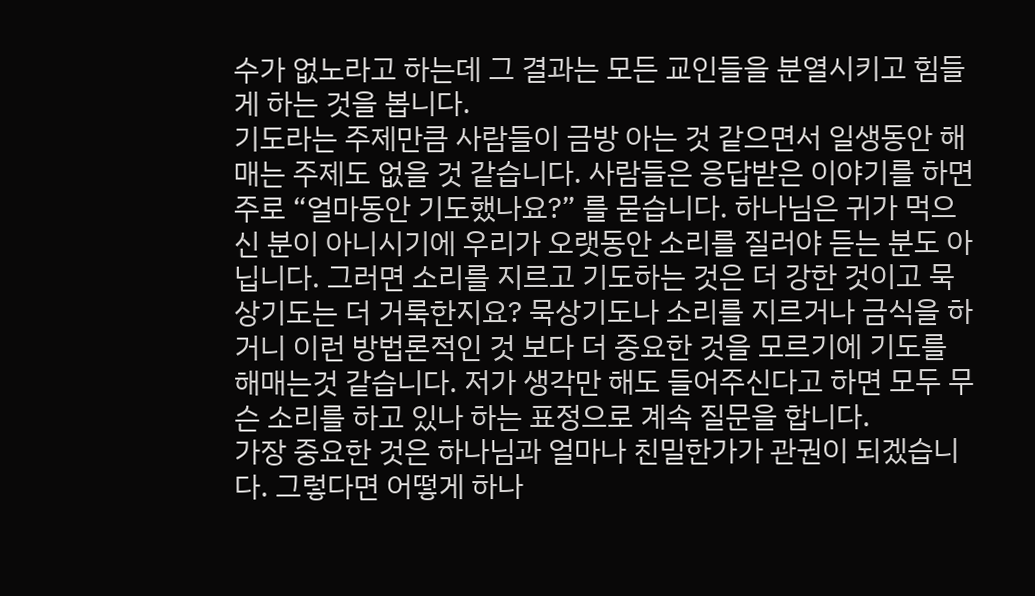수가 없노라고 하는데 그 결과는 모든 교인들을 분열시키고 힘들게 하는 것을 봅니다.
기도라는 주제만큼 사람들이 금방 아는 것 같으면서 일생동안 해매는 주제도 없을 것 같습니다. 사람들은 응답받은 이야기를 하면 주로 “얼마동안 기도했나요?” 를 묻습니다. 하나님은 귀가 먹으신 분이 아니시기에 우리가 오랫동안 소리를 질러야 듣는 분도 아닙니다. 그러면 소리를 지르고 기도하는 것은 더 강한 것이고 묵상기도는 더 거룩한지요? 묵상기도나 소리를 지르거나 금식을 하거니 이런 방법론적인 것 보다 더 중요한 것을 모르기에 기도를 해매는것 같습니다. 저가 생각만 해도 들어주신다고 하면 모두 무슨 소리를 하고 있나 하는 표정으로 계속 질문을 합니다.
가장 중요한 것은 하나님과 얼마나 친밀한가가 관권이 되겠습니다. 그렇다면 어떻게 하나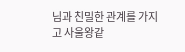님과 친밀한 관계를 가지고 사울왕같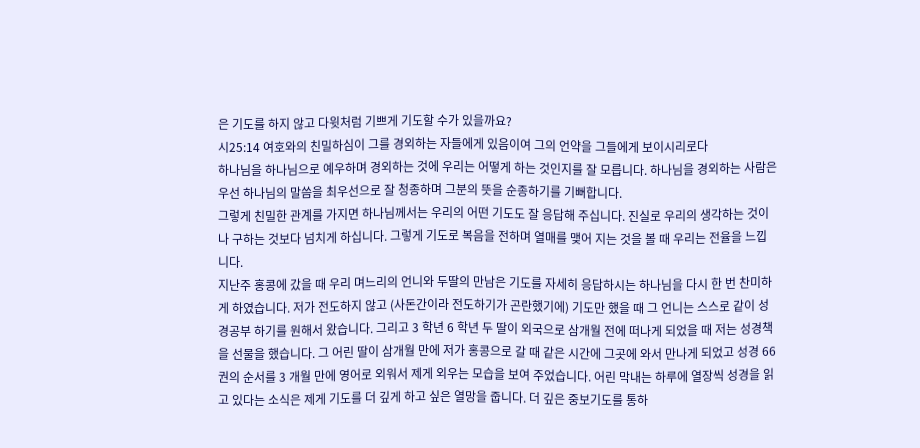은 기도를 하지 않고 다윗처럼 기쁘게 기도할 수가 있을까요?
시25:14 여호와의 친밀하심이 그를 경외하는 자들에게 있음이여 그의 언약을 그들에게 보이시리로다
하나님을 하나님으로 예우하며 경외하는 것에 우리는 어떻게 하는 것인지를 잘 모릅니다. 하나님을 경외하는 사람은 우선 하나님의 말씀을 최우선으로 잘 청종하며 그분의 뜻을 순종하기를 기뻐합니다.
그렇게 친밀한 관계를 가지면 하나님께서는 우리의 어떤 기도도 잘 응답해 주십니다. 진실로 우리의 생각하는 것이나 구하는 것보다 넘치게 하십니다. 그렇게 기도로 복음을 전하며 열매를 맺어 지는 것을 볼 때 우리는 전율을 느낍니다.
지난주 홍콩에 갔을 때 우리 며느리의 언니와 두딸의 만남은 기도를 자세히 응답하시는 하나님을 다시 한 번 찬미하게 하였습니다. 저가 전도하지 않고 (사돈간이라 전도하기가 곤란했기에) 기도만 했을 때 그 언니는 스스로 같이 성경공부 하기를 원해서 왔습니다. 그리고 3 학년 6 학년 두 딸이 외국으로 삼개월 전에 떠나게 되었을 때 저는 성경책을 선물을 했습니다. 그 어린 딸이 삼개월 만에 저가 홍콩으로 갈 때 같은 시간에 그곳에 와서 만나게 되었고 성경 66 권의 순서를 3 개월 만에 영어로 외워서 제게 외우는 모습을 보여 주었습니다. 어린 막내는 하루에 열장씩 성경을 읽고 있다는 소식은 제게 기도를 더 깊게 하고 싶은 열망을 줍니다. 더 깊은 중보기도를 통하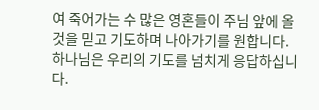여 죽어가는 수 많은 영혼들이 주님 앞에 올것을 믿고 기도하며 나아가기를 원합니다.
하나님은 우리의 기도를 넘치게 응답하십니다.